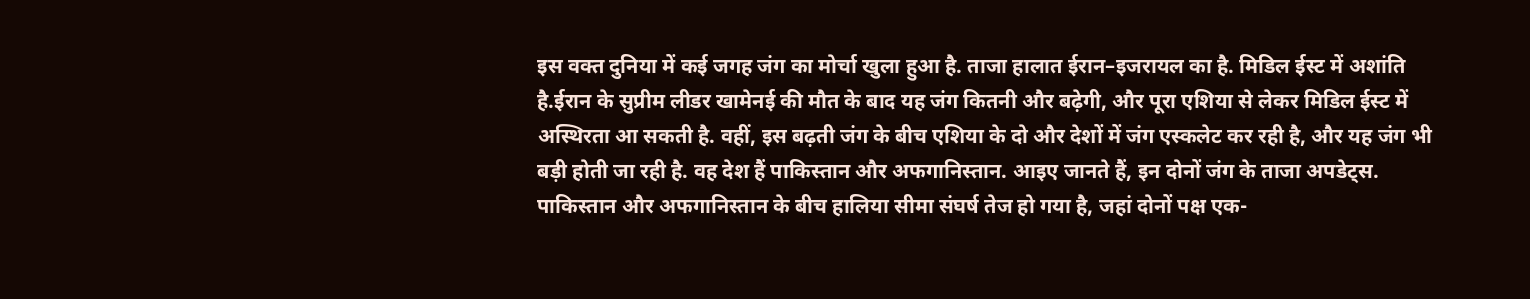इस वक्त दुनिया में कई जगह जंग का मोर्चा खुला हुआ है. ताजा हालात ईरान–इजरायल का है. मिडिल ईस्ट में अशांति है.ईरान के सुप्रीम लीडर खामेनई की मौत के बाद यह जंग कितनी और बढ़ेगी, और पूरा एशिया से लेकर मिडिल ईस्ट में अस्थिरता आ सकती है. वहीं, इस बढ़ती जंग के बीच एशिया के दो और देशों में जंग एस्कलेट कर रही है, और यह जंग भी बड़ी होती जा रही है. वह देश हैं पाकिस्तान और अफगानिस्तान. आइए जानते हैं, इन दोनों जंग के ताजा अपडेट्स.
पाकिस्तान और अफगानिस्तान के बीच हालिया सीमा संघर्ष तेज हो गया है, जहां दोनों पक्ष एक-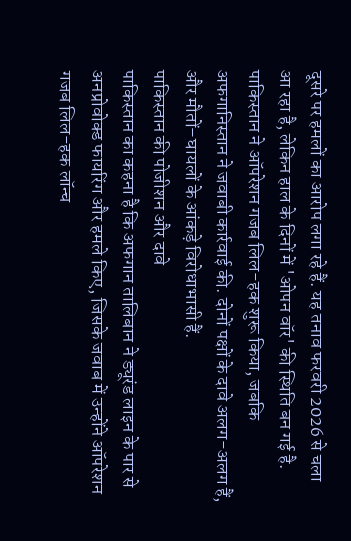दूसरे पर हमलों का आरोप लगा रहे हैं. यह तनाव फरवरी 2026 से चला आ रहा है, लेकिन हाल के दिनों में 'ओपन वॉर' की स्थिति बन गई है. पाकिस्तान ने ऑपरेशन गजब लिल-हक शुरू किया, जबकि अफगानिस्तान ने जवाबी कार्रवाई की. दोनों पक्षों के दावे अलग-अलग हैं, और मौतों–घायलों के आंकड़े विरोधाभासी हैं.
पाकिस्तान की पोजीशन और दावे
पाकिस्तान का कहना है कि अफगान तालिबान ने ड्यूरंड लाइन के पार से अनप्रोवोक्ड फायरिंग और हमले किए, जिसके जवाब में उन्होंने ऑपरेशन गजब लिल-हक लॉन्च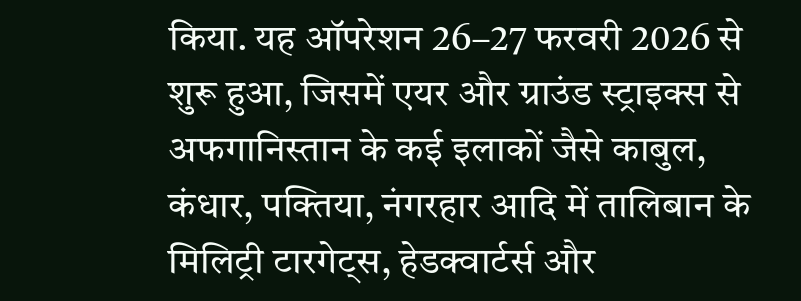किया. यह ऑपरेशन 26–27 फरवरी 2026 से शुरू हुआ, जिसमें एयर और ग्राउंड स्ट्राइक्स से अफगानिस्तान के कई इलाकों जैसे काबुल, कंधार, पक्तिया, नंगरहार आदि में तालिबान के मिलिट्री टारगेट्स, हेडक्वार्टर्स और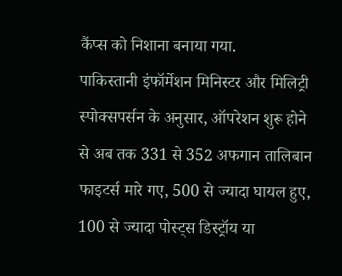कैंप्स को निशाना बनाया गया.
पाकिस्तानी इंफॉर्मेशन मिनिस्टर और मिलिट्री स्पोक्सपर्सन के अनुसार, ऑपरेशन शुरू होने से अब तक 331 से 352 अफगान तालिबान फाइटर्स मारे गए, 500 से ज्यादा घायल हुए, 100 से ज्यादा पोस्ट्स डिस्ट्रॉय या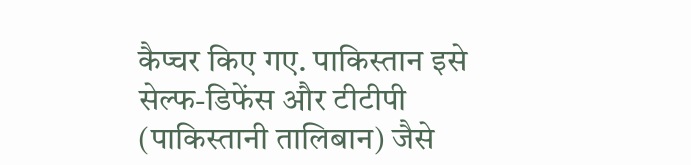कैप्चर किए गए. पाकिस्तान इसे सेल्फ-डिफेंस और टीटीपी (पाकिस्तानी तालिबान) जैसे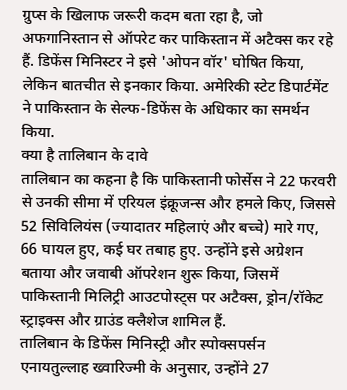ग्रुप्स के खिलाफ जरूरी कदम बता रहा है, जो अफगानिस्तान से ऑपरेट कर पाकिस्तान में अटैक्स कर रहे हैं. डिफेंस मिनिस्टर ने इसे 'ओपन वॉर' घोषित किया, लेकिन बातचीत से इनकार किया. अमेरिकी स्टेट डिपार्टमेंट ने पाकिस्तान के सेल्फ-डिफेंस के अधिकार का समर्थन किया.
क्या है तालिबान के दावे
तालिबान का कहना है कि पाकिस्तानी फोर्सेस ने 22 फरवरी से उनकी सीमा में एरियल इंक्रूजन्स और हमले किए, जिससे 52 सिविलियंस (ज्यादातर महिलाएं और बच्चे) मारे गए, 66 घायल हुए, कई घर तबाह हुए. उन्होंने इसे अग्रेशन बताया और जवाबी ऑपरेशन शुरू किया, जिसमें पाकिस्तानी मिलिट्री आउटपोस्ट्स पर अटैक्स, ड्रोन/रॉकेट स्ट्राइक्स और ग्राउंड क्लैशेज शामिल हैं.
तालिबान के डिफेंस मिनिस्ट्री और स्पोक्सपर्सन एनायतुल्लाह ख्वारिज्मी के अनुसार, उन्होंने 27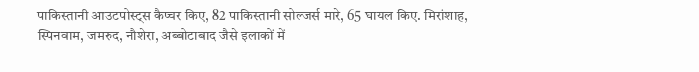पाकिस्तानी आउटपोस्ट्स कैप्चर किए, 82 पाकिस्तानी सोल्जर्स मारे, 65 घायल किए. मिरांशाह, स्पिनवाम, जमरुद, नौशेरा, अब्बोटाबाद जैसे इलाकों में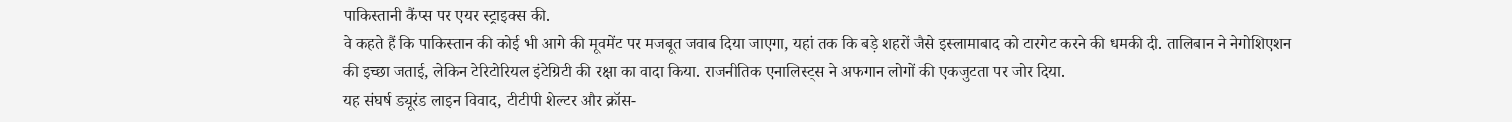पाकिस्तानी कैंप्स पर एयर स्ट्राइक्स की.
वे कहते हैं कि पाकिस्तान की कोई भी आगे की मूवमेंट पर मजबूत जवाब दिया जाएगा, यहां तक कि बड़े शहरों जैसे इस्लामाबाद को टारगेट करने की धमकी दी. तालिबान ने नेगोशिएशन की इच्छा जताई, लेकिन टेरिटोरियल इंटेग्रिटी की रक्षा का वादा किया. राजनीतिक एनालिस्ट्स ने अफगान लोगों की एकजुटता पर जोर दिया.
यह संघर्ष ड्यूरंड लाइन विवाद, टीटीपी शेल्टर और क्रॉस-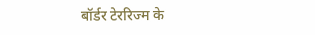बॉर्डर टेररिज्म के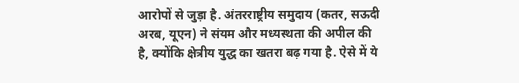आरोपों से जुड़ा है. अंतरराष्ट्रीय समुदाय (कतर, सऊदी अरब, यूएन) ने संयम और मध्यस्थता की अपील की है, क्योंकि क्षेत्रीय युद्ध का खतरा बढ़ गया है. ऐसे में ये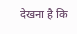देखना है कि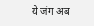ये जंग अब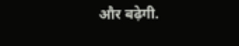और बढ़ेगी.